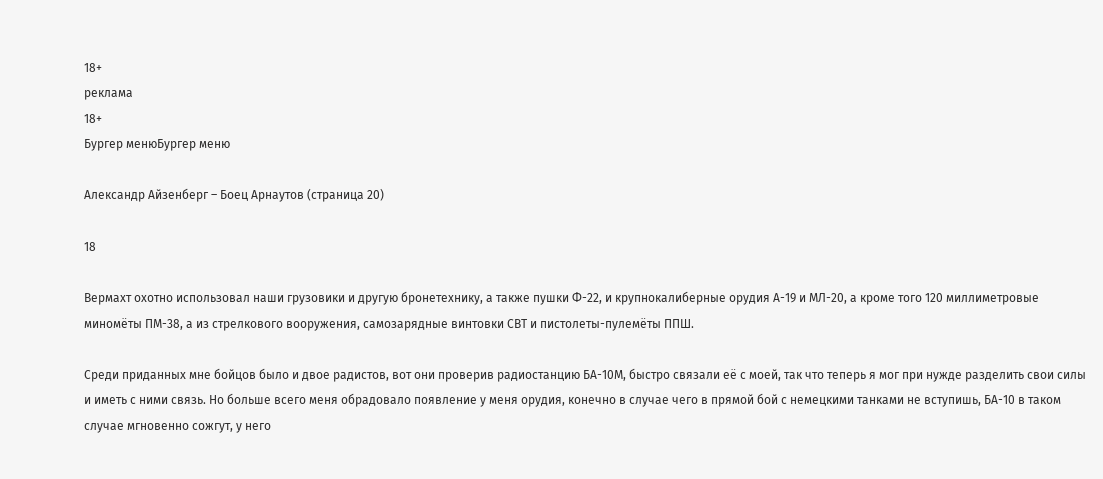18+
реклама
18+
Бургер менюБургер меню

Александр Айзенберг – Боец Арнаутов (страница 20)

18

Вермахт охотно использовал наши грузовики и другую бронетехнику, а также пушки Ф-22, и крупнокалиберные орудия А-19 и МЛ-20, а кроме того 120 миллиметровые миномёты ПМ-38, а из стрелкового вооружения, самозарядные винтовки СВТ и пистолеты-пулемёты ППШ.

Среди приданных мне бойцов было и двое радистов, вот они проверив радиостанцию БА-10М, быстро связали её с моей, так что теперь я мог при нужде разделить свои силы и иметь с ними связь. Но больше всего меня обрадовало появление у меня орудия, конечно в случае чего в прямой бой с немецкими танками не вступишь, БА-10 в таком случае мгновенно сожгут, у него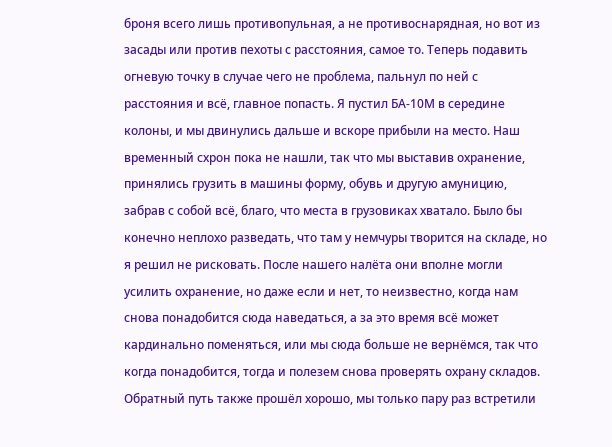броня всего лишь противопульная, а не противоснарядная, но вот из засады или против пехоты с расстояния, самое то. Теперь подавить огневую точку в случае чего не проблема, пальнул по ней с расстояния и всё, главное попасть. Я пустил БА-10М в середине колоны, и мы двинулись дальше и вскоре прибыли на место. Наш временный схрон пока не нашли, так что мы выставив охранение, принялись грузить в машины форму, обувь и другую амуницию, забрав с собой всё, благо, что места в грузовиках хватало. Было бы конечно неплохо разведать, что там у немчуры творится на складе, но я решил не рисковать. После нашего налёта они вполне могли усилить охранение, но даже если и нет, то неизвестно, когда нам снова понадобится сюда наведаться, а за это время всё может кардинально поменяться, или мы сюда больше не вернёмся, так что когда понадобится, тогда и полезем снова проверять охрану складов. Обратный путь также прошёл хорошо, мы только пару раз встретили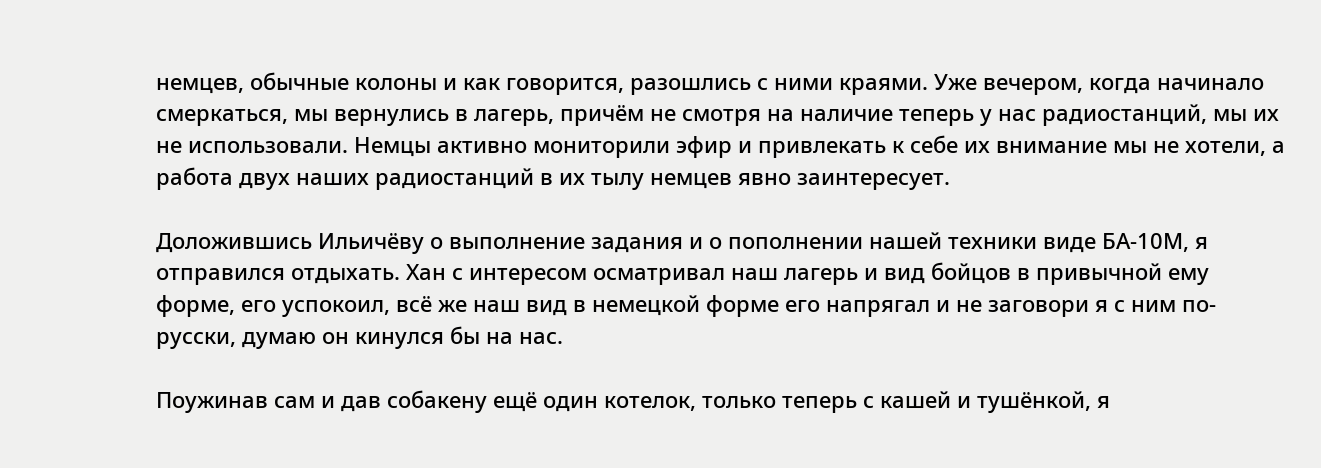немцев, обычные колоны и как говорится, разошлись с ними краями. Уже вечером, когда начинало смеркаться, мы вернулись в лагерь, причём не смотря на наличие теперь у нас радиостанций, мы их не использовали. Немцы активно мониторили эфир и привлекать к себе их внимание мы не хотели, а работа двух наших радиостанций в их тылу немцев явно заинтересует.

Доложившись Ильичёву о выполнение задания и о пополнении нашей техники виде БА-10М, я отправился отдыхать. Хан с интересом осматривал наш лагерь и вид бойцов в привычной ему форме, его успокоил, всё же наш вид в немецкой форме его напрягал и не заговори я с ним по-русски, думаю он кинулся бы на нас.

Поужинав сам и дав собакену ещё один котелок, только теперь с кашей и тушёнкой, я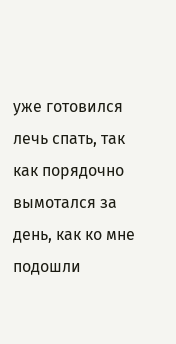уже готовился лечь спать, так как порядочно вымотался за день, как ко мне подошли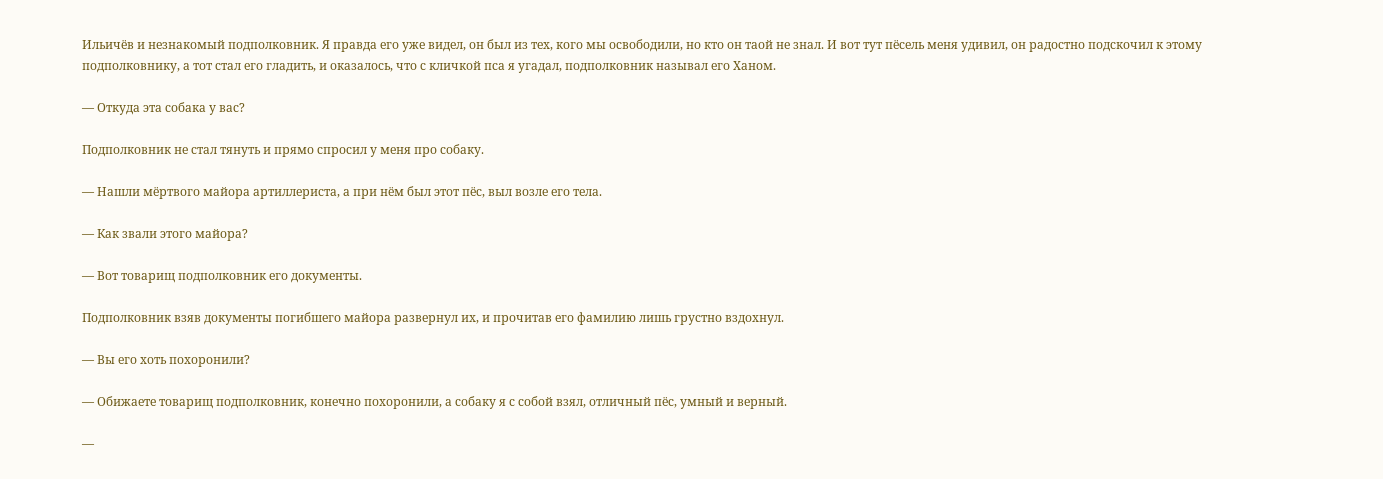Ильичёв и незнакомый подполковник. Я правда его уже видел, он был из тех, кого мы освободили, но кто он таой не знал. И вот тут пёсель меня удивил, он радостно подскочил к этому подполковнику, а тот стал его гладить, и оказалось, что с кличкой пса я угадал, подполковник называл его Ханом.

— Откуда эта собака у вас?

Подполковник не стал тянуть и прямо спросил у меня про собаку.

— Нашли мёртвого майора артиллериста, а при нём был этот пёс, выл возле его тела.

— Как звали этого майора?

— Вот товарищ подполковник его документы.

Подполковник взяв документы погибшего майора развернул их, и прочитав его фамилию лишь грустно вздохнул.

— Вы его хоть похоронили?

— Обижаете товарищ подполковник, конечно похоронили, а собаку я с собой взял, отличный пёс, умный и верный.

—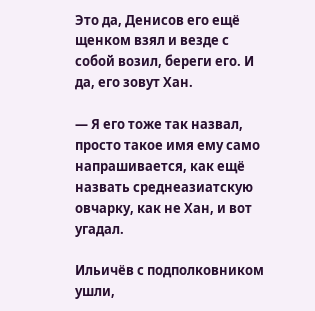Это да, Денисов его ещё щенком взял и везде с собой возил, береги его. И да, его зовут Хан.

— Я его тоже так назвал, просто такое имя ему само напрашивается, как ещё назвать среднеазиатскую овчарку, как не Хан, и вот угадал.

Ильичёв с подполковником ушли,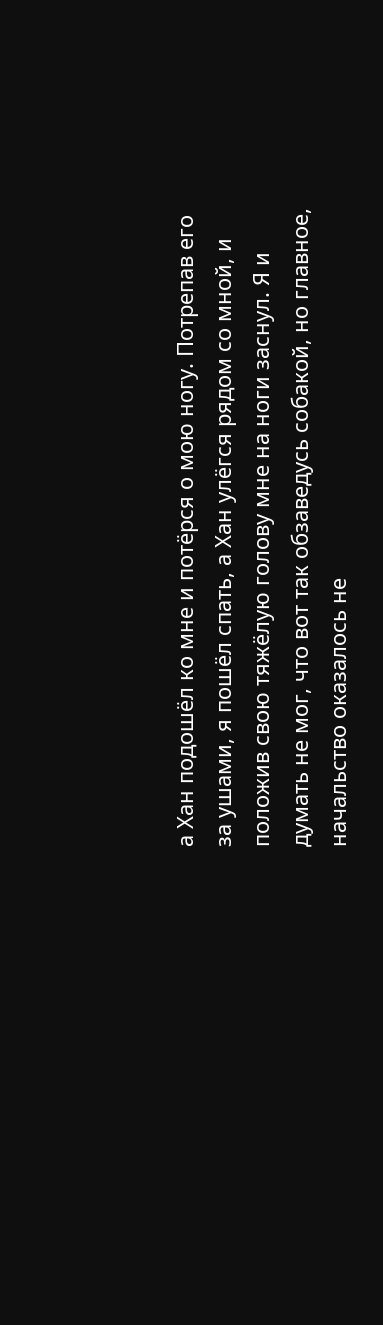а Хан подошёл ко мне и потёрся о мою ногу. Потрепав его за ушами, я пошёл спать, а Хан улёгся рядом со мной, и положив свою тяжёлую голову мне на ноги заснул. Я и думать не мог, что вот так обзаведусь собакой, но главное, начальство оказалось не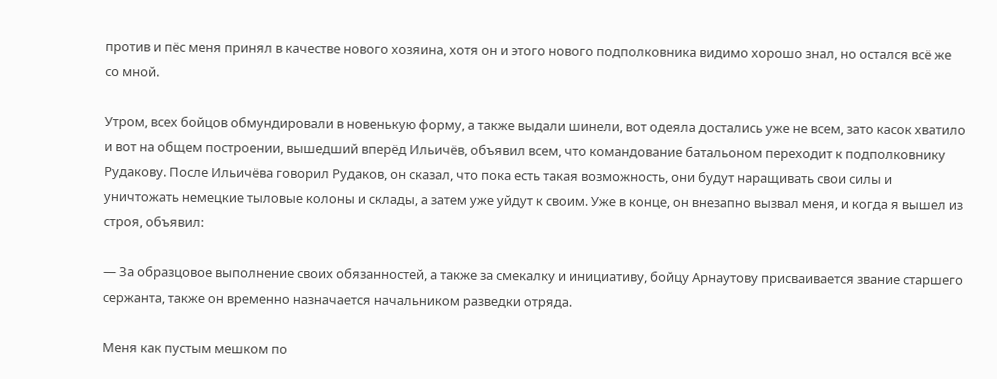против и пёс меня принял в качестве нового хозяина, хотя он и этого нового подполковника видимо хорошо знал, но остался всё же со мной.

Утром, всех бойцов обмундировали в новенькую форму, а также выдали шинели, вот одеяла достались уже не всем, зато касок хватило и вот на общем построении, вышедший вперёд Ильичёв, объявил всем, что командование батальоном переходит к подполковнику Рудакову. После Ильичёва говорил Рудаков, он сказал, что пока есть такая возможность, они будут наращивать свои силы и уничтожать немецкие тыловые колоны и склады, а затем уже уйдут к своим. Уже в конце, он внезапно вызвал меня, и когда я вышел из строя, объявил:

— За образцовое выполнение своих обязанностей, а также за смекалку и инициативу, бойцу Арнаутову присваивается звание старшего сержанта, также он временно назначается начальником разведки отряда.

Меня как пустым мешком по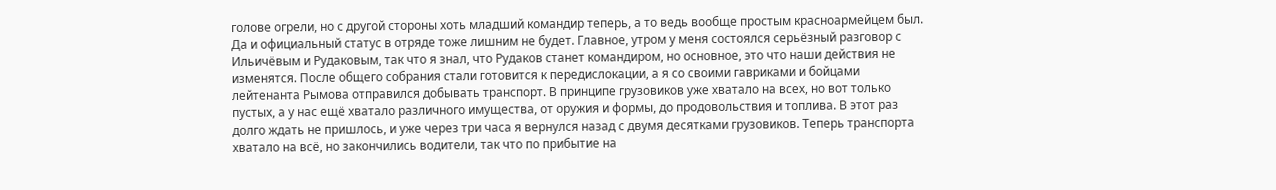голове огрели, но с другой стороны хоть младший командир теперь, а то ведь вообще простым красноармейцем был. Да и официальный статус в отряде тоже лишним не будет. Главное, утром у меня состоялся серьёзный разговор с Ильичёвым и Рудаковым, так что я знал, что Рудаков станет командиром, но основное, это что наши действия не изменятся. После общего собрания стали готовится к передислокации, а я со своими гавриками и бойцами лейтенанта Рымова отправился добывать транспорт. В принципе грузовиков уже хватало на всех, но вот только пустых, а у нас ещё хватало различного имущества, от оружия и формы, до продовольствия и топлива. В этот раз долго ждать не пришлось, и уже через три часа я вернулся назад с двумя десятками грузовиков. Теперь транспорта хватало на всё, но закончились водители, так что по прибытие на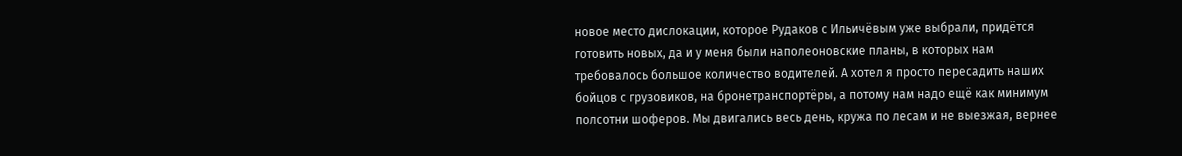новое место дислокации, которое Рудаков с Ильичёвым уже выбрали, придётся готовить новых, да и у меня были наполеоновские планы, в которых нам требовалось большое количество водителей. А хотел я просто пересадить наших бойцов с грузовиков, на бронетранспортёры, а потому нам надо ещё как минимум полсотни шоферов. Мы двигались весь день, кружа по лесам и не выезжая, вернее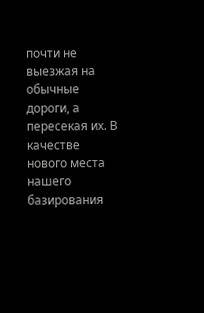почти не выезжая на обычные дороги, а пересекая их. В качестве нового места нашего базирования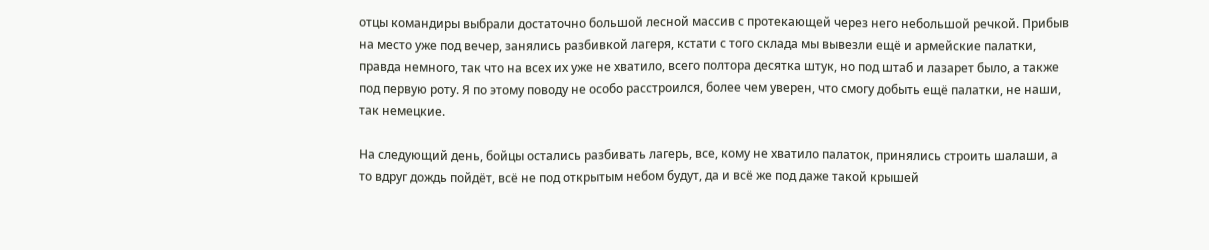отцы командиры выбрали достаточно большой лесной массив с протекающей через него небольшой речкой. Прибыв на место уже под вечер, занялись разбивкой лагеря, кстати с того склада мы вывезли ещё и армейские палатки, правда немного, так что на всех их уже не хватило, всего полтора десятка штук, но под штаб и лазарет было, а также под первую роту. Я по этому поводу не особо расстроился, более чем уверен, что смогу добыть ещё палатки, не наши, так немецкие.

На следующий день, бойцы остались разбивать лагерь, все, кому не хватило палаток, принялись строить шалаши, а то вдруг дождь пойдёт, всё не под открытым небом будут, да и всё же под даже такой крышей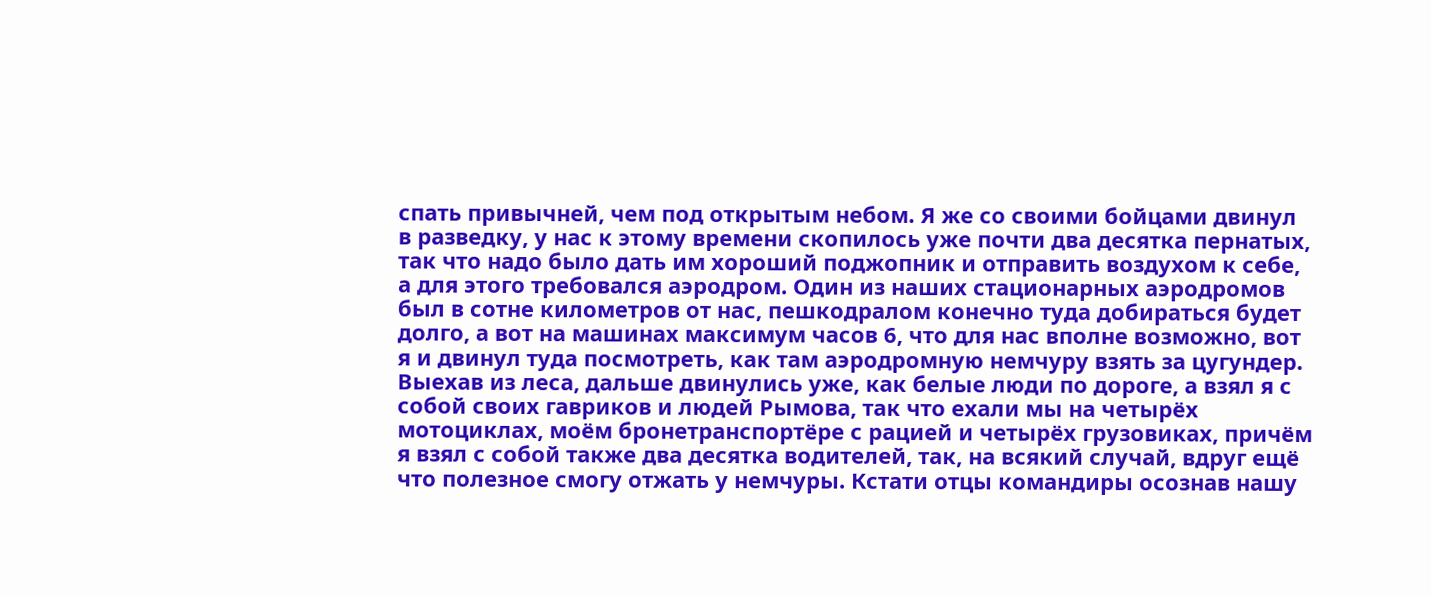спать привычней, чем под открытым небом. Я же со своими бойцами двинул в разведку, у нас к этому времени скопилось уже почти два десятка пернатых, так что надо было дать им хороший поджопник и отправить воздухом к себе, а для этого требовался аэродром. Один из наших стационарных аэродромов был в сотне километров от нас, пешкодралом конечно туда добираться будет долго, а вот на машинах максимум часов 6, что для нас вполне возможно, вот я и двинул туда посмотреть, как там аэродромную немчуру взять за цугундер. Выехав из леса, дальше двинулись уже, как белые люди по дороге, а взял я с собой своих гавриков и людей Рымова, так что ехали мы на четырёх мотоциклах, моём бронетранспортёре с рацией и четырёх грузовиках, причём я взял с собой также два десятка водителей, так, на всякий случай, вдруг ещё что полезное смогу отжать у немчуры. Кстати отцы командиры осознав нашу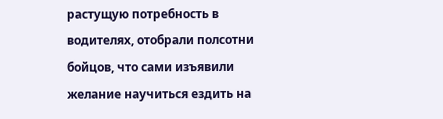растущую потребность в водителях, отобрали полсотни бойцов, что сами изъявили желание научиться ездить на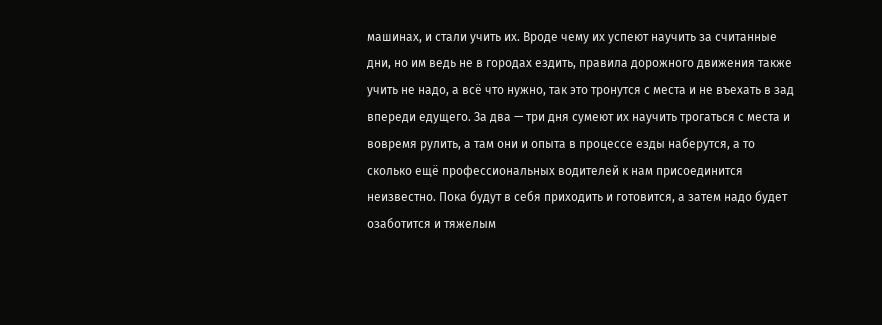машинах, и стали учить их. Вроде чему их успеют научить за считанные дни, но им ведь не в городах ездить, правила дорожного движения также учить не надо, а всё что нужно, так это тронутся с места и не въехать в зад впереди едущего. За два — три дня сумеют их научить трогаться с места и вовремя рулить, а там они и опыта в процессе езды наберутся, а то сколько ещё профессиональных водителей к нам присоединится неизвестно. Пока будут в себя приходить и готовится, а затем надо будет озаботится и тяжелым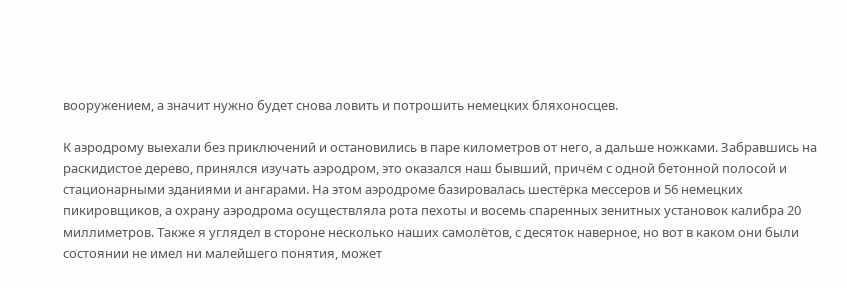вооружением, а значит нужно будет снова ловить и потрошить немецких бляхоносцев.

К аэродрому выехали без приключений и остановились в паре километров от него, а дальше ножками. Забравшись на раскидистое дерево, принялся изучать аэродром, это оказался наш бывший, причём с одной бетонной полосой и стационарными зданиями и ангарами. На этом аэродроме базировалась шестёрка мессеров и 56 немецких пикировщиков, а охрану аэродрома осуществляла рота пехоты и восемь спаренных зенитных установок калибра 20 миллиметров. Также я углядел в стороне несколько наших самолётов, с десяток наверное, но вот в каком они были состоянии не имел ни малейшего понятия, может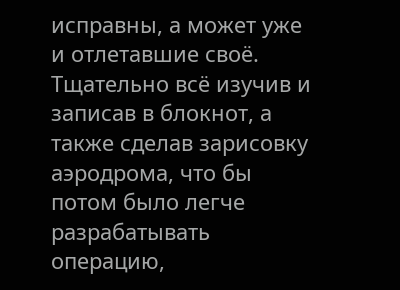исправны, а может уже и отлетавшие своё. Тщательно всё изучив и записав в блокнот, а также сделав зарисовку аэродрома, что бы потом было легче разрабатывать операцию,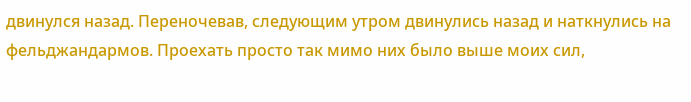двинулся назад. Переночевав, следующим утром двинулись назад и наткнулись на фельджандармов. Проехать просто так мимо них было выше моих сил,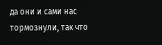да они и сами нас тормознули, так что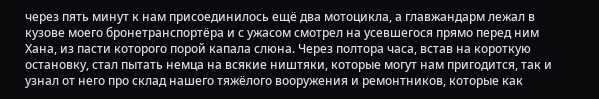через пять минут к нам присоединилось ещё два мотоцикла, а главжандарм лежал в кузове моего бронетранспортёра и с ужасом смотрел на усевшегося прямо перед ним Хана, из пасти которого порой капала слюна. Через полтора часа, встав на короткую остановку, стал пытать немца на всякие ништяки, которые могут нам пригодится, так и узнал от него про склад нашего тяжёлого вооружения и ремонтников, которые как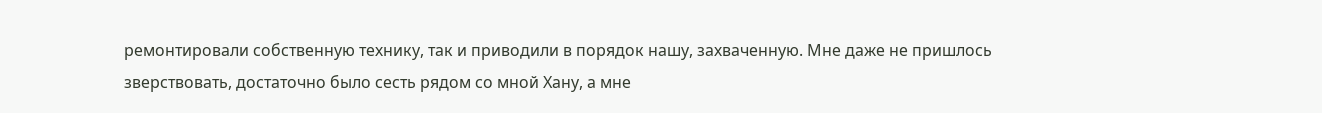ремонтировали собственную технику, так и приводили в порядок нашу, захваченную. Мне даже не пришлось зверствовать, достаточно было сесть рядом со мной Хану, а мне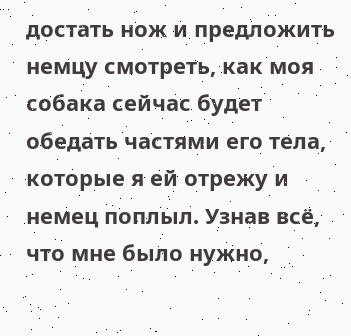достать нож и предложить немцу смотреть, как моя собака сейчас будет обедать частями его тела, которые я ей отрежу и немец поплыл. Узнав всё, что мне было нужно,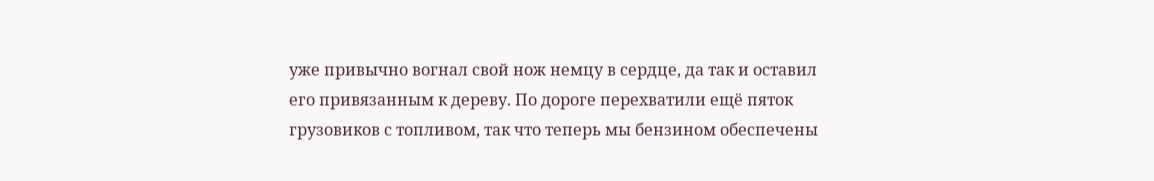уже привычно вогнал свой нож немцу в сердце, да так и оставил его привязанным к дереву. По дороге перехватили ещё пяток грузовиков с топливом, так что теперь мы бензином обеспечены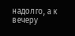надолго, а к вечеру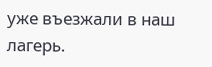уже въезжали в наш лагерь.